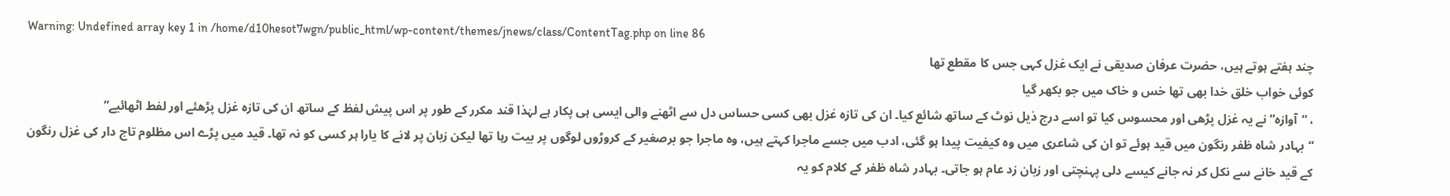Warning: Undefined array key 1 in /home/d10hesot7wgn/public_html/wp-content/themes/jnews/class/ContentTag.php on line 86
چند ہفتے ہوتے ہیں، حضرت عرفان صدیقی نے ایک غزل کہی جس کا مقطع تھا
کوئی خواب خلق خدا بھی تھا خس و خاک میں جو بکھر گیا
، “آوازہ” نے یہ غزل پڑھی اور محسوس کیا تو اسے درج ذیل نوٹ کے ساتھ شائع کیا۔ ان کی تازہ غزل بھی کسی حساس دل سے اٹھنے والی ایسی ہی پکار ہے لہٰذا قند مکرر کے طور پر اس پیش لفظ کے ساتھ ان کی تازہ غزل پڑھئے اور لفط اٹھائیے”
“بہادر شاہ ظفر رنگون میں قید ہوئے تو ان کی شاعری میں وہ کیفیت پیدا ہو گئی، ادب میں جسے ماجرا کہتے ہیں، وہ ماجرا جو برصغیر کے کروڑوں لوگوں پر بیت رہا تھا لیکن زبان پر لانے کا یارا ہر کسی کو نہ تھا۔ قید میں پڑے اس مظلوم تاج دار کی غزل رنگون کے قید خانے سے نکل کر نہ جانے کیسے دلی پہنچتی اور زبان زد عام ہو جاتی۔ بہادر شاہ ظفر کے کلام کو یہ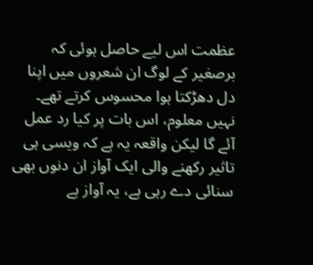عظمت اس لیے حاصل ہوئی کہ برصغیر کے لوگ ان شعروں میں اپنا دل دھڑکتا ہوا محسوس کرتے تھے۔ نہیں معلوم، اس بات پر کیا رد عمل آئے گا لیکن واقعہ یہ ہے کہ ویسی ہی تاثیر رکھنے والی ایک آواز ان دنوں بھی سنائی دے رہی ہے، یہ آواز ہے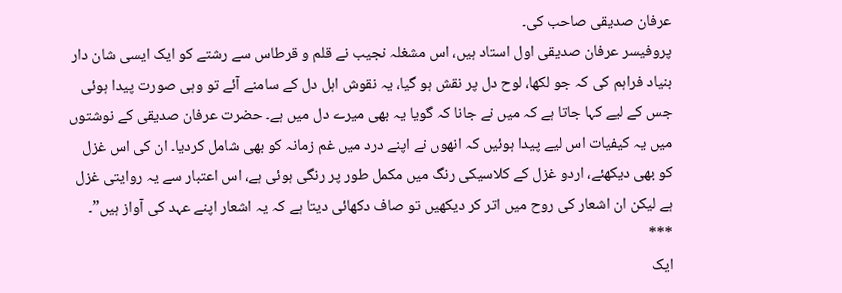عرفان صدیقی صاحب کی۔
پروفیسر عرفان صدیقی اول استاد ہیں، اس مشغلہ نجیب نے قلم و قرطاس سے رشتے کو ایک ایسی شان دار بنیاد فراہم کی کہ جو لکھا، لوح دل پر نقش ہو گیا، یہ نقوش اہل دل کے سامنے آئے تو وہی صورت پیدا ہوئی جس کے لیے کہا جاتا ہے کہ میں نے جانا کہ گویا یہ بھی میرے دل میں ہے۔ حضرت عرفان صدیقی کے نوشتوں میں یہ کیفیات اس لیے پیدا ہوئیں کہ انھوں نے اپنے درد میں غم زمانہ کو بھی شامل کردیا۔ ان کی اس غزل کو بھی دیکھئے، اردو غزل کے کلاسیکی رنگ میں مکمل طور پر رنگی ہوئی ہے، اس اعتبار سے یہ روایتی غزل ہے لیکن ان اشعار کی روح میں اتر کر دیکھیں تو صاف دکھائی دیتا ہے کہ یہ اشعار اپنے عہد کی آواز ہیں”۔
***
ایک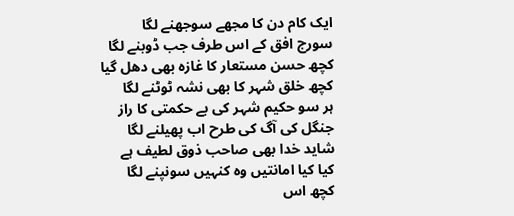ایک کام دن کا مجھے سوجھنے لگا
سورج افق کے اس طرف جب ڈوبنے لگا
کچھ حسن مستعار کا غازہ بھی دھل گیا
کچھ خلق شہر کا بھی نشہ ٹوٹنے لگا
ہر سو حکیم شہر کی بے حکمتی کا راز
جنگل کی آگ کی طرح اب پھیلنے لگا
شاید خدا بھی صاحب ذوق لطیف ہے
کیا کیا امانتیں وہ کنہیں سونپنے لگا
کچھ اس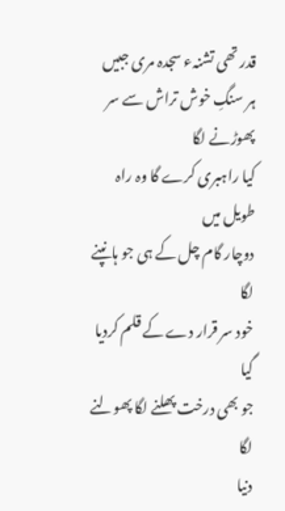قدر تھی تشنہء سجدہ مری جبیں
ہر سنگِ خوش تراش سے سر پھوڑنے لگا
کیا راہبری کرے گا وہ راہ طویل میں
دوچار گام چل کے ہی جو ہانپنے لگا
خود سر قرار دے کے قلم کردیا گیا
جو بھی درخت پھلنے لگا پھولنے لگا
دنیا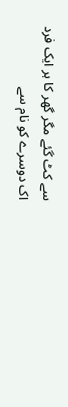سے کٹ گئے مگر گھر کا ہر ایک فرد
اک دوسرے کو نام سے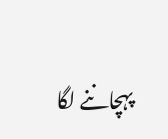پہچاننے لگا